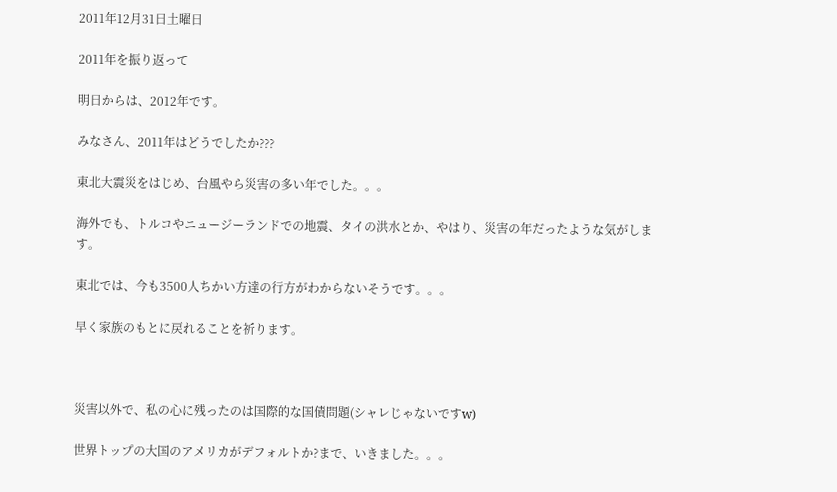2011年12月31日土曜日

2011年を振り返って

明日からは、2012年です。

みなさん、2011年はどうでしたか???

東北大震災をはじめ、台風やら災害の多い年でした。。。

海外でも、トルコやニュージーランドでの地震、タイの洪水とか、やはり、災害の年だったような気がします。

東北では、今も3500人ちかい方達の行方がわからないそうです。。。

早く家族のもとに戻れることを祈ります。



災害以外で、私の心に残ったのは国際的な国債問題(シャレじゃないですw)

世界トップの大国のアメリカがデフォルトか?まで、いきました。。。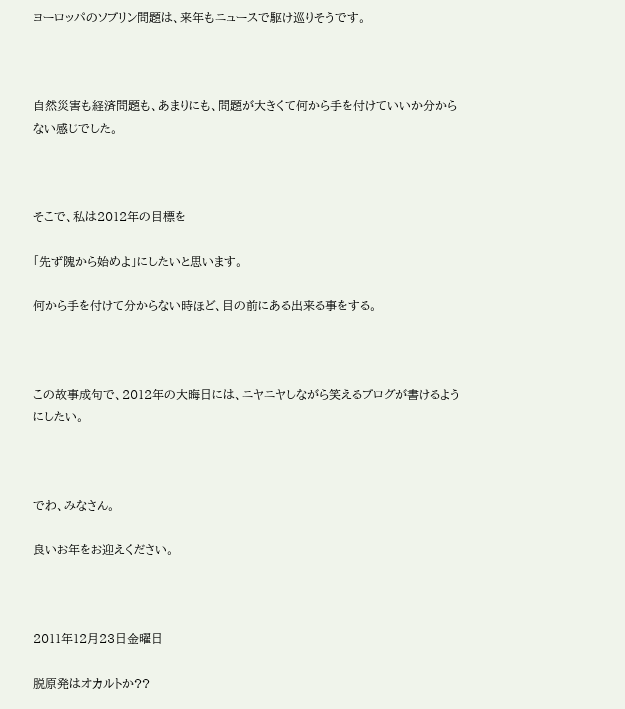ヨーロッパのソブリン問題は、来年もニュースで駆け巡りそうです。



自然災害も経済問題も、あまりにも、問題が大きくて何から手を付けていいか分からない感じでした。



そこで、私は2012年の目標を

「先ず隗から始めよ」にしたいと思います。

何から手を付けて分からない時ほど、目の前にある出来る事をする。



この故事成句で、2012年の大晦日には、ニヤニヤしながら笑えるブログが書けるようにしたい。



でわ、みなさん。

良いお年をお迎えください。



2011年12月23日金曜日

脱原発はオカルトか??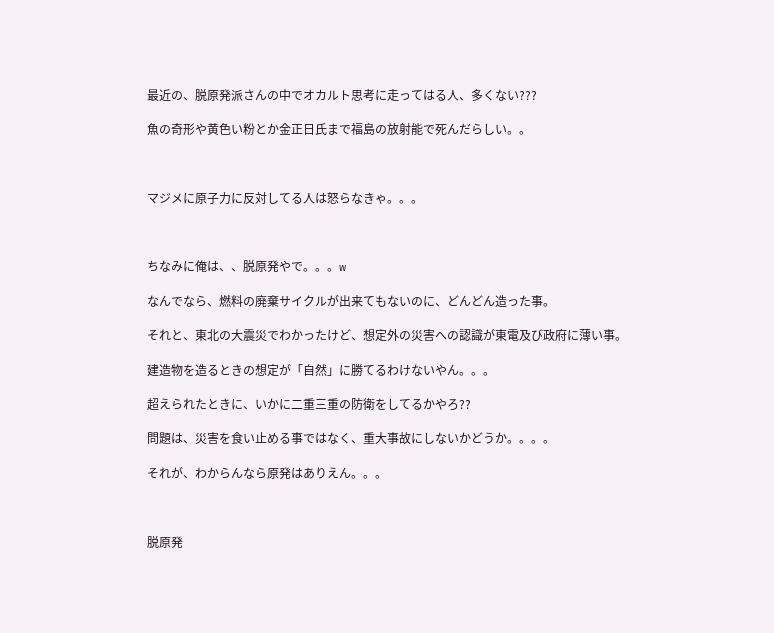最近の、脱原発派さんの中でオカルト思考に走ってはる人、多くない???

魚の奇形や黄色い粉とか金正日氏まで福島の放射能で死んだらしい。。



マジメに原子力に反対してる人は怒らなきゃ。。。



ちなみに俺は、、脱原発やで。。。w

なんでなら、燃料の廃棄サイクルが出来てもないのに、どんどん造った事。

それと、東北の大震災でわかったけど、想定外の災害への認識が東電及び政府に薄い事。

建造物を造るときの想定が「自然」に勝てるわけないやん。。。

超えられたときに、いかに二重三重の防衛をしてるかやろ??

問題は、災害を食い止める事ではなく、重大事故にしないかどうか。。。。

それが、わからんなら原発はありえん。。。



脱原発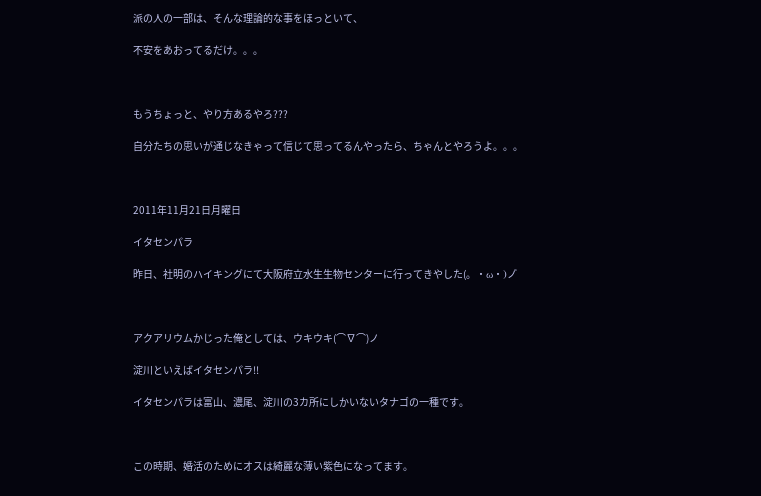派の人の一部は、そんな理論的な事をほっといて、

不安をあおってるだけ。。。



もうちょっと、やり方あるやろ???

自分たちの思いが通じなきゃって信じて思ってるんやったら、ちゃんとやろうよ。。。



2011年11月21日月曜日

イタセンパラ

昨日、社明のハイキングにて大阪府立水生生物センターに行ってきやした(。・ω・)ノ゙



アクアリウムかじった俺としては、ウキウキ(⌒∇⌒)ノ

淀川といえばイタセンパラ!!

イタセンパラは富山、濃尾、淀川の3カ所にしかいないタナゴの一種です。



この時期、婚活のためにオスは綺麗な薄い紫色になってます。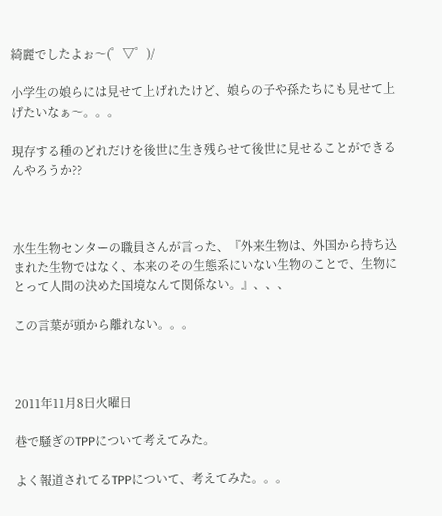綺麗でしたよぉ〜(゜▽゜)/

小学生の娘らには見せて上げれたけど、娘らの子や孫たちにも見せて上げたいなぁ〜。。。

現存する種のどれだけを後世に生き残らせて後世に見せることができるんやろうか??



水生生物センターの職員さんが言った、『外来生物は、外国から持ち込まれた生物ではなく、本来のその生態系にいない生物のことで、生物にとって人間の決めた国境なんて関係ない。』、、、

この言葉が頭から離れない。。。



2011年11月8日火曜日

巷で騒ぎのTPPについて考えてみた。

よく報道されてるTPPについて、考えてみた。。。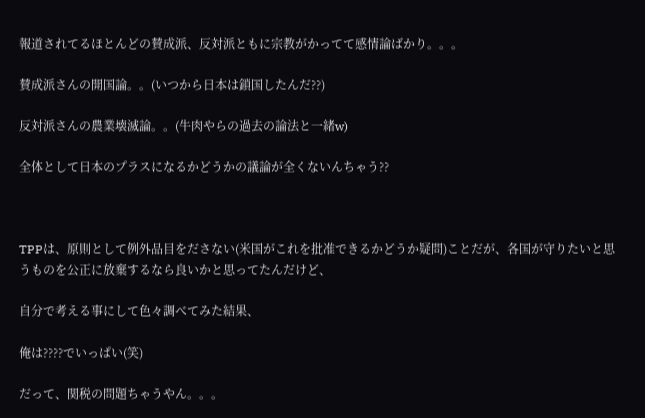報道されてるほとんどの賛成派、反対派ともに宗教がかってて感情論ばかり。。。

賛成派さんの開国論。。(いつから日本は鎖国したんだ??)

反対派さんの農業壊滅論。。(牛肉やらの過去の論法と一緒w)

全体として日本のプラスになるかどうかの議論が全くないんちゃう??



TPPは、原則として例外品目をださない(米国がこれを批准できるかどうか疑問)ことだが、各国が守りたいと思うものを公正に放棄するなら良いかと思ってたんだけど、

自分で考える事にして色々調べてみた結果、

俺は????でいっぱい(笑)

だって、関税の問題ちゃうやん。。。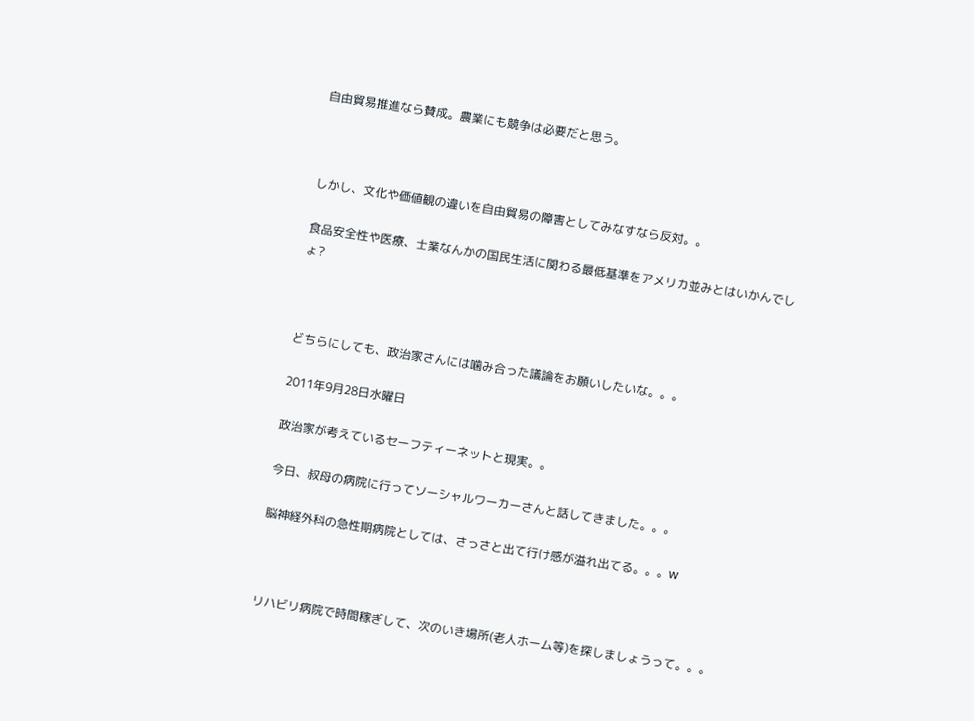自由貿易推進なら賛成。農業にも競争は必要だと思う。



しかし、文化や価値観の違いを自由貿易の障害としてみなすなら反対。。

食品安全性や医療、士業なんかの国民生活に関わる最低基準をアメリカ並みとはいかんでしょ?



どちらにしても、政治家さんには噛み合った議論をお願いしたいな。。。

2011年9月28日水曜日

政治家が考えているセーフティーネットと現実。。

今日、叔母の病院に行ってソーシャルワーカーさんと話してきました。。。

脳神経外科の急性期病院としては、さっさと出て行け感が溢れ出てる。。。w



リハビリ病院で時間稼ぎして、次のいき場所(老人ホーム等)を探しましょうって。。。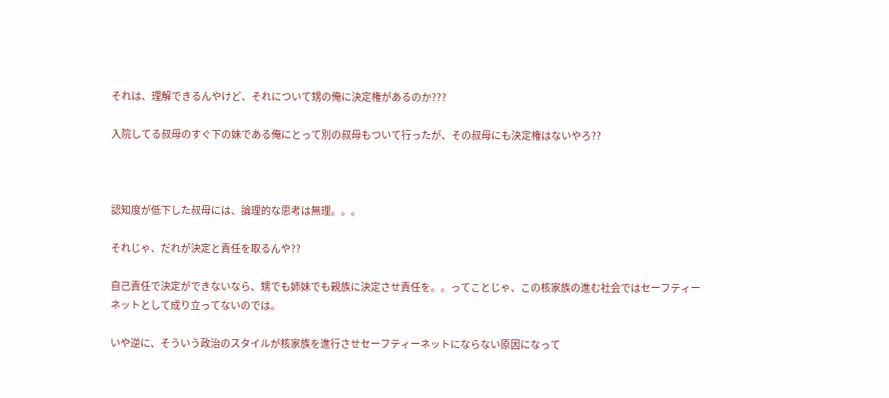それは、理解できるんやけど、それについて甥の俺に決定権があるのか???

入院してる叔母のすぐ下の妹である俺にとって別の叔母もついて行ったが、その叔母にも決定権はないやろ??



認知度が低下した叔母には、論理的な思考は無理。。。

それじゃ、だれが決定と責任を取るんや??

自己責任で決定ができないなら、甥でも姉妹でも親族に決定させ責任を。。ってことじゃ、この核家族の進む社会ではセーフティーネットとして成り立ってないのでは。

いや逆に、そういう政治のスタイルが核家族を進行させセーフティーネットにならない原因になって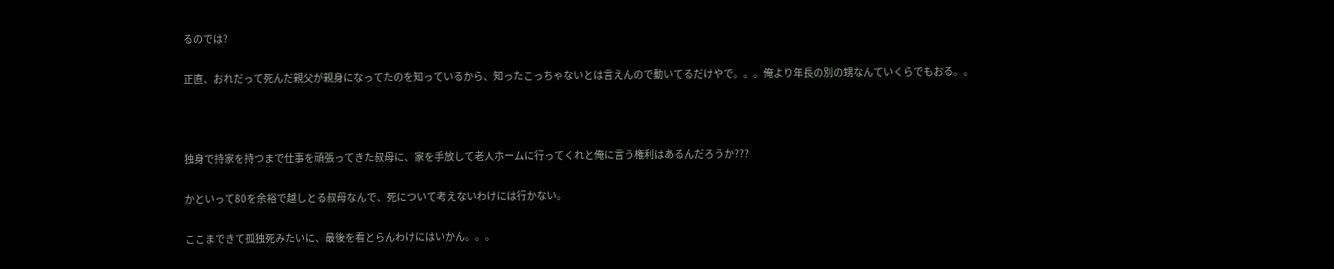るのでは?

正直、おれだって死んだ親父が親身になってたのを知っているから、知ったこっちゃないとは言えんので動いてるだけやで。。。俺より年長の別の甥なんていくらでもおる。。



独身で持家を持つまで仕事を頑張ってきた叔母に、家を手放して老人ホームに行ってくれと俺に言う権利はあるんだろうか???

かといって80を余裕で越しとる叔母なんで、死について考えないわけには行かない。

ここまできて孤独死みたいに、最後を看とらんわけにはいかん。。。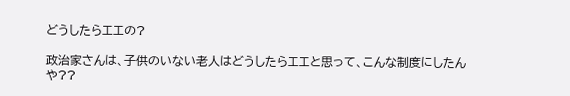どうしたらエエの?

政治家さんは、子供のいない老人はどうしたらエエと思って、こんな制度にしたんや??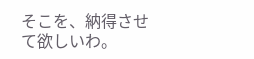そこを、納得させて欲しいわ。